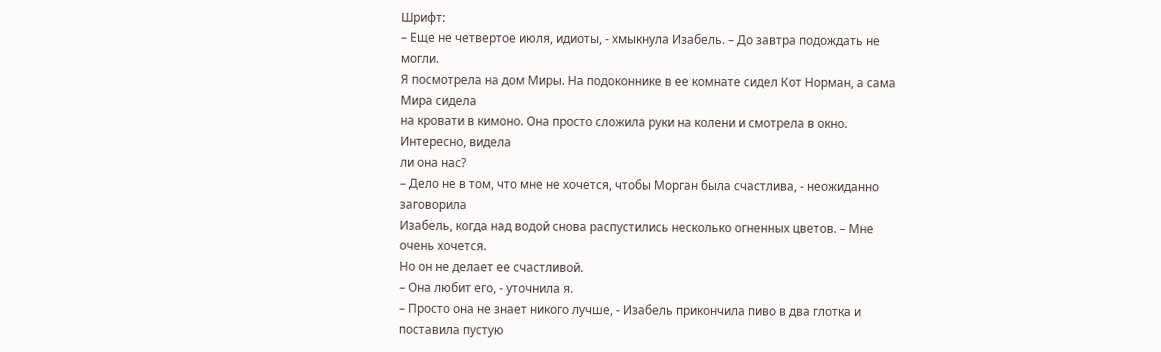Шрифт:
– Еще не четвертое июля, идиоты, - хмыкнула Изабель. – До завтра подождать не могли.
Я посмотрела на дом Миры. На подоконнике в ее комнате сидел Кот Норман, а сама Мира сидела
на кровати в кимоно. Она просто сложила руки на колени и смотрела в окно. Интересно, видела
ли она нас?
– Дело не в том, что мне не хочется, чтобы Морган была счастлива, - неожиданно заговорила
Изабель, когда над водой снова распустились несколько огненных цветов. – Мне очень хочется.
Но он не делает ее счастливой.
– Она любит его, - уточнила я.
– Просто она не знает никого лучше, - Изабель прикончила пиво в два глотка и поставила пустую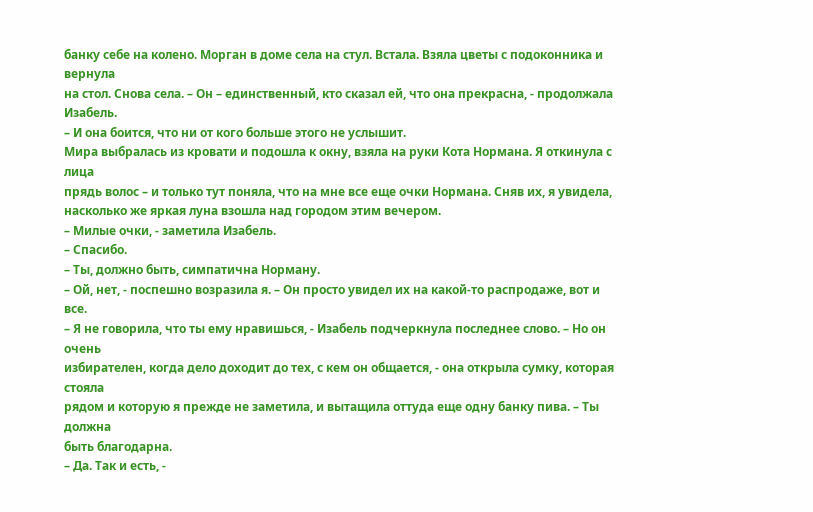банку себе на колено. Морган в доме села на стул. Встала. Взяла цветы с подоконника и вернула
на стол. Снова села. – Он – единственный, кто сказал ей, что она прекрасна, - продолжала
Изабель.
– И она боится, что ни от кого больше этого не услышит.
Мира выбралась из кровати и подошла к окну, взяла на руки Кота Нормана. Я откинула с лица
прядь волос – и только тут поняла, что на мне все еще очки Нормана. Сняв их, я увидела,
насколько же яркая луна взошла над городом этим вечером.
– Милые очки, - заметила Изабель.
– Спасибо.
– Ты, должно быть, симпатична Норману.
– Ой, нет, - поспешно возразила я. – Он просто увидел их на какой-то распродаже, вот и все.
– Я не говорила, что ты ему нравишься, - Изабель подчеркнула последнее слово. – Но он очень
избирателен, когда дело доходит до тех, с кем он общается, - она открыла сумку, которая стояла
рядом и которую я прежде не заметила, и вытащила оттуда еще одну банку пива. – Ты должна
быть благодарна.
– Да. Так и есть, -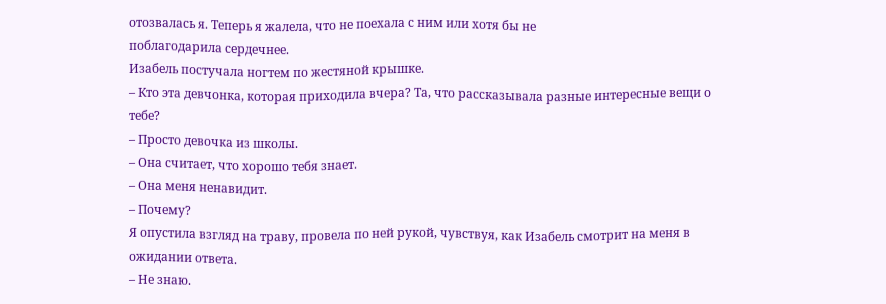отозвалась я. Теперь я жалела, что не поехала с ним или хотя бы не
поблагодарила сердечнее.
Изабель постучала ногтем по жестяной крышке.
– Кто эта девчонка, которая приходила вчера? Та, что рассказывала разные интересные вещи о
тебе?
– Просто девочка из школы.
– Она считает, что хорошо тебя знает.
– Она меня ненавидит.
– Почему?
Я опустила взгляд на траву, провела по ней рукой, чувствуя, как Изабель смотрит на меня в
ожидании ответа.
– Не знаю.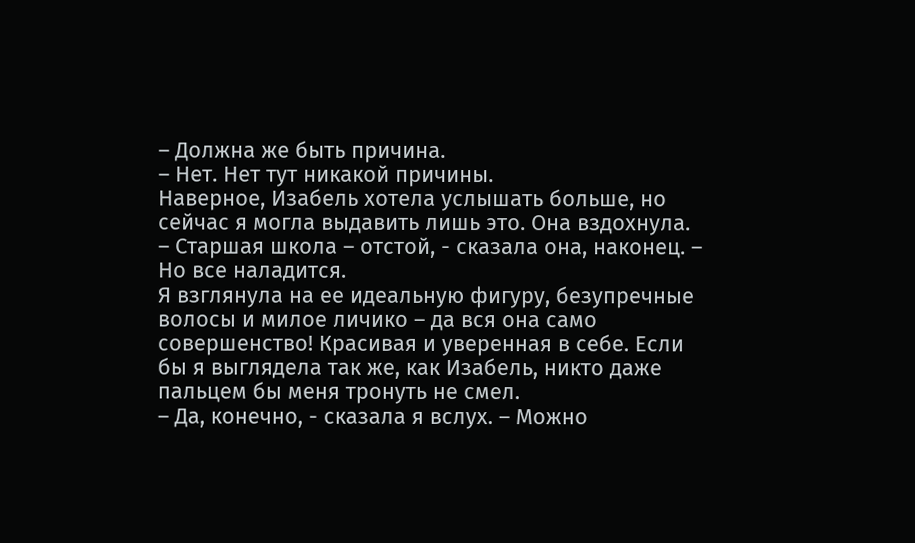– Должна же быть причина.
– Нет. Нет тут никакой причины.
Наверное, Изабель хотела услышать больше, но сейчас я могла выдавить лишь это. Она вздохнула.
– Старшая школа – отстой, - сказала она, наконец. – Но все наладится.
Я взглянула на ее идеальную фигуру, безупречные волосы и милое личико – да вся она само
совершенство! Красивая и уверенная в себе. Если бы я выглядела так же, как Изабель, никто даже
пальцем бы меня тронуть не смел.
– Да, конечно, - сказала я вслух. – Можно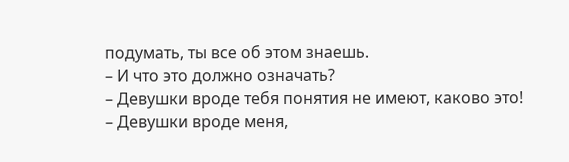подумать, ты все об этом знаешь.
– И что это должно означать?
– Девушки вроде тебя понятия не имеют, каково это!
– Девушки вроде меня,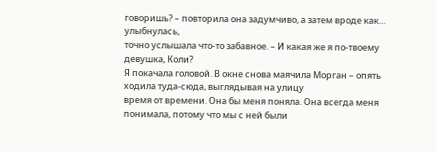говоришь? – повторила она задумчиво, а затем вроде как… улыбнулась,
точно услышала что-то забавное. – И какая же я по-твоему девушка, Коли?
Я покачала головой. В окне снова маячила Морган – опять ходила туда-сюда, выглядывая на улицу
время от времени. Она бы меня поняла. Она всегда меня понимала, потому что мы с ней были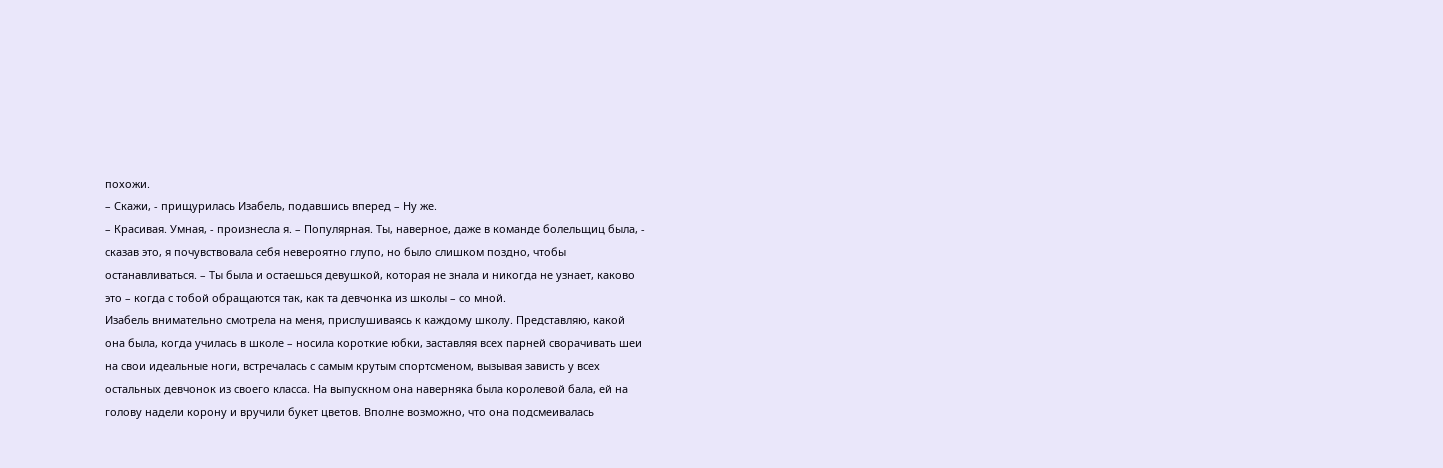похожи.
– Скажи, - прищурилась Изабель, подавшись вперед – Ну же.
– Красивая. Умная, - произнесла я. – Популярная. Ты, наверное, даже в команде болельщиц была, -
сказав это, я почувствовала себя невероятно глупо, но было слишком поздно, чтобы
останавливаться. – Ты была и остаешься девушкой, которая не знала и никогда не узнает, каково
это – когда с тобой обращаются так, как та девчонка из школы – со мной.
Изабель внимательно смотрела на меня, прислушиваясь к каждому школу. Представляю, какой
она была, когда училась в школе – носила короткие юбки, заставляя всех парней сворачивать шеи
на свои идеальные ноги, встречалась с самым крутым спортсменом, вызывая зависть у всех
остальных девчонок из своего класса. На выпускном она наверняка была королевой бала, ей на
голову надели корону и вручили букет цветов. Вполне возможно, что она подсмеивалась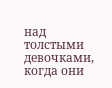над
толстыми девочками, когда они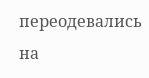переодевались на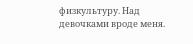физкультуру. Над девочками вроде меня.